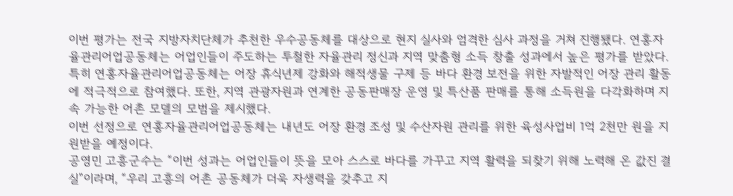이번 평가는 전국 지방자치단체가 추천한 우수공동체를 대상으로 현지 실사와 엄격한 심사 과정을 거쳐 진행됐다. 연홍자율관리어업공동체는 어업인들이 주도하는 투철한 자율관리 정신과 지역 맞춤형 소득 창출 성과에서 높은 평가를 받았다.
특히 연홍자율관리어업공동체는 어장 휴식년제 강화와 해적생물 구제 등 바다 환경 보전을 위한 자발적인 어장 관리 활동에 적극적으로 참여했다. 또한, 지역 관광자원과 연계한 공동판매장 운영 및 특산품 판매를 통해 소득원을 다각화하며 지속 가능한 어촌 모델의 모범을 제시했다.
이번 선정으로 연홍자율관리어업공동체는 내년도 어장 환경 조성 및 수산자원 관리를 위한 육성사업비 1억 2천만 원을 지원받을 예정이다.
공영민 고흥군수는 “이번 성과는 어업인들이 뜻을 모아 스스로 바다를 가꾸고 지역 활력을 되찾기 위해 노력해 온 값진 결실”이라며, “우리 고흥의 어촌 공동체가 더욱 자생력을 갖추고 지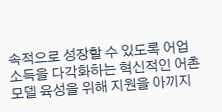속적으로 성장할 수 있도록 어업 소득을 다각화하는 혁신적인 어촌 모델 육성을 위해 지원을 아끼지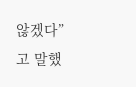않겠다”고 말했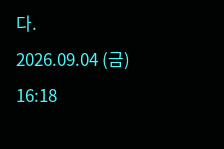다.
2026.09.04 (금) 16:18